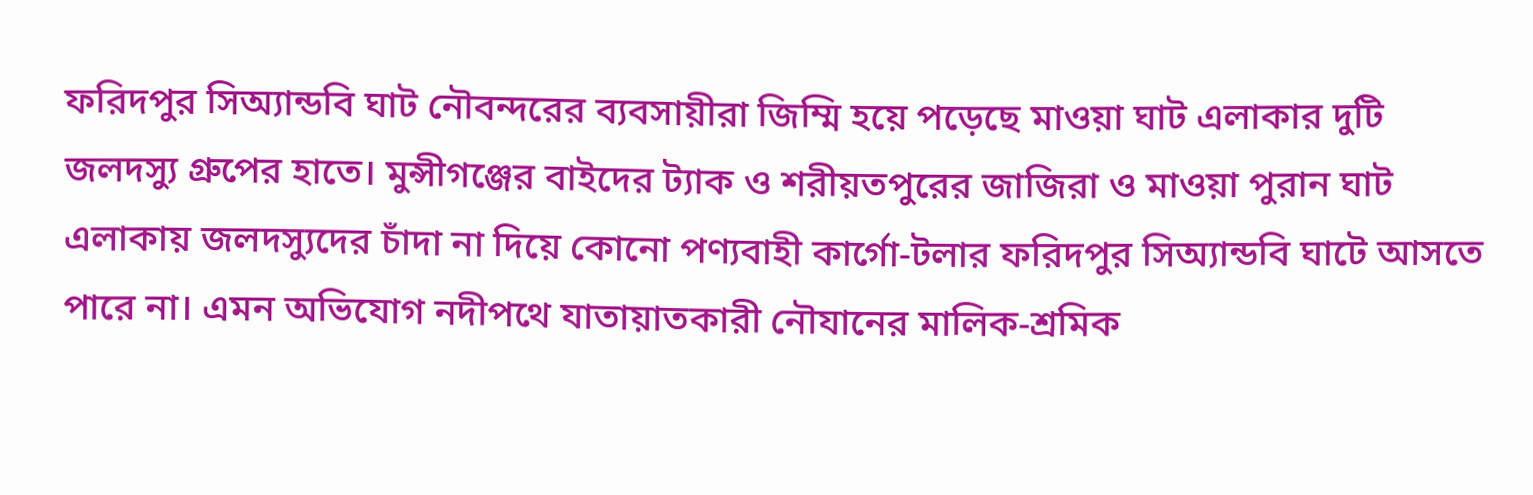ফরিদপুর সিঅ্যান্ডবি ঘাট নৌবন্দরের ব্যবসায়ীরা জিম্মি হয়ে পড়েছে মাওয়া ঘাট এলাকার দুটি জলদস্যু গ্রুপের হাতে। মুন্সীগঞ্জের বাইদের ট্যাক ও শরীয়তপুরের জাজিরা ও মাওয়া পুরান ঘাট এলাকায় জলদস্যুদের চাঁদা না দিয়ে কোনো পণ্যবাহী কার্গো-টলার ফরিদপুর সিঅ্যান্ডবি ঘাটে আসতে পারে না। এমন অভিযোগ নদীপথে যাতায়াতকারী নৌযানের মালিক-শ্রমিক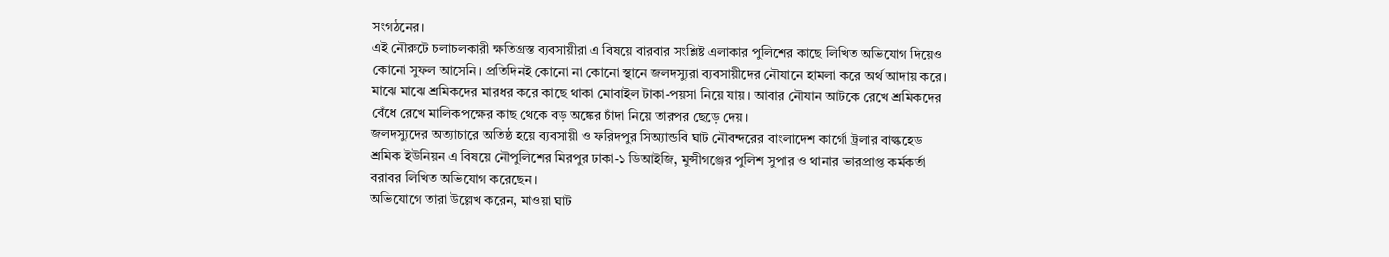সংগঠনের।
এই নৌরুটে চলাচলকারী ক্ষতিগ্রস্ত ব্যবসায়ীরা এ বিষয়ে বারবার সংশ্লিষ্ট এলাকার পুলিশের কাছে লিখিত অভিযোগ দিয়েও কোনো সুফল আসেনি। প্রতিদিনই কোনো না কোনো স্থানে জলদস্যুরা ব্যবসায়ীদের নৌযানে হামলা করে অর্থ আদায় করে। মাঝে মাঝে শ্রমিকদের মারধর করে কাছে থাকা মোবাইল টাকা-পয়সা নিয়ে যায়। আবার নৌযান আটকে রেখে শ্রমিকদের বেঁধে রেখে মালিকপক্ষের কাছ থেকে বড় অঙ্কের চাঁদা নিয়ে তারপর ছেড়ে দেয়।
জলদস্যুদের অত্যাচারে অতিষ্ঠ হয়ে ব্যবসায়ী ও ফরিদপুর সিঅ্যান্ডবি ঘাট নৌবন্দরের বাংলাদেশ কার্গো ট্রলার বাল্কহেড শ্রমিক ইউনিয়ন এ বিষয়ে নৌপুলিশের মিরপুর ঢাকা-১ ডিআইজি, মুন্সীগঞ্জের পুলিশ সুপার ও থানার ভারপ্রাপ্ত কর্মকর্তা বরাবর লিখিত অভিযোগ করেছেন।
অভিযোগে তারা উল্লেখ করেন, মাওয়া ঘাট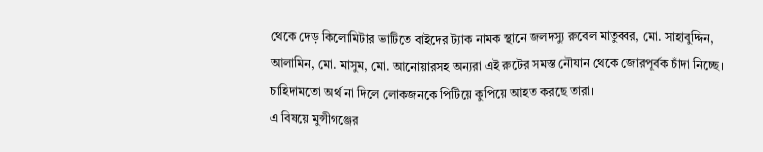থেকে দেড় কিলোমিটার ভাটিতে বাইদের ট্যাক নামক স্থানে জলদস্যু রুবেল মাতুব্বর, মো. সাহাবুদ্দিন, আলামিন, মো. মাসুম, মো. আনোয়ারসহ অন্যরা এই রুটের সমস্ত নৌযান থেকে জোরপূর্বক চাঁদা নিচ্ছে। চাহিদামতো অর্থ না দিলে লোকজনকে পিটিয়ে কুপিয়ে আহত করছে তারা।
এ বিষয়ে মুন্সীগঞ্জের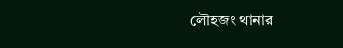লৌহজং থানার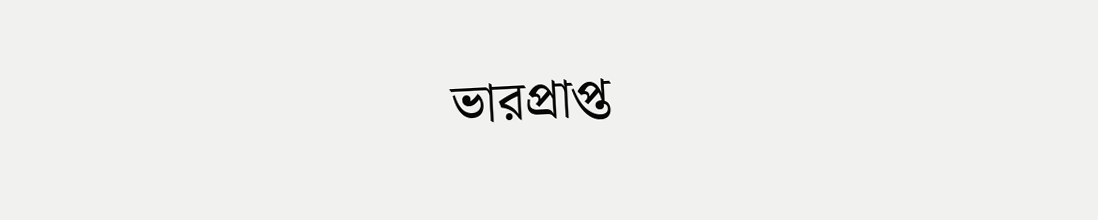ভারপ্রাপ্ত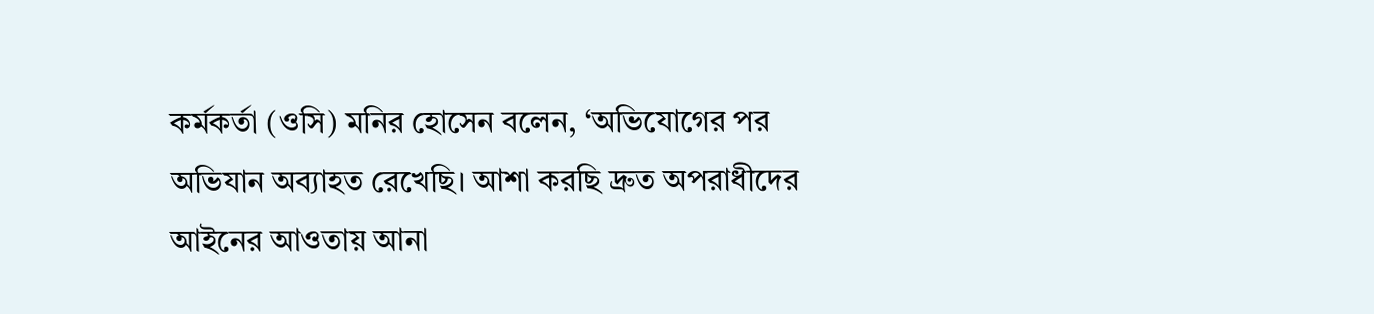কর্মকর্তা (ওসি) মনির হোসেন বলেন, ‘অভিযোগের পর অভিযান অব্যাহত রেখেছি। আশা করছি দ্রুত অপরাধীদের আইনের আওতায় আনা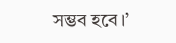সম্ভব হবে।’